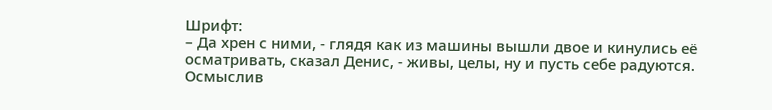Шрифт:
– Да хрен с ними, - глядя как из машины вышли двое и кинулись её осматривать, сказал Денис, - живы, целы, ну и пусть себе радуются.
Осмыслив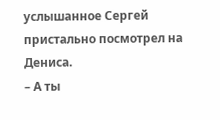услышанное Сергей пристально посмотрел на Дениса.
– А ты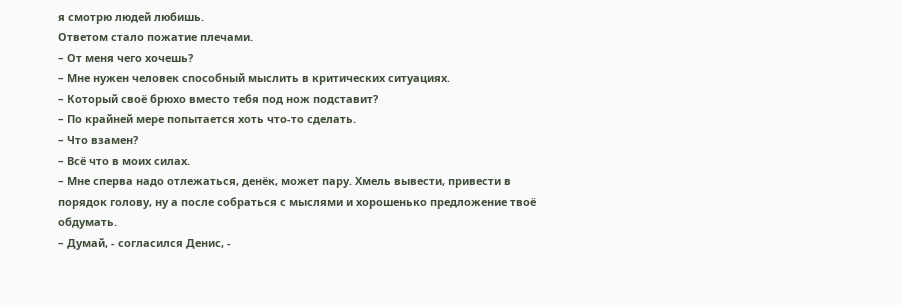я смотрю людей любишь.
Ответом стало пожатие плечами.
– От меня чего хочешь?
– Мне нужен человек способный мыслить в критических ситуациях.
– Который своё брюхо вместо тебя под нож подставит?
– По крайней мере попытается хоть что-то сделать.
– Что взамен?
– Всё что в моих силах.
– Мне сперва надо отлежаться, денёк, может пару. Хмель вывести, привести в порядок голову, ну а после собраться с мыслями и хорошенько предложение твоё обдумать.
– Думай, - согласился Денис, -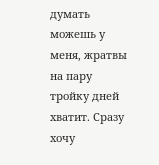думать можешь у меня, жратвы на пару тройку дней хватит. Сразу хочу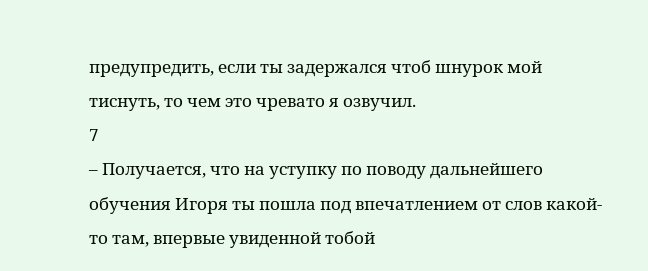предупредить, если ты задержался чтоб шнурок мой тиснуть, то чем это чревато я озвучил.
7
– Получается, что на уступку по поводу дальнейшего обучения Игоря ты пошла под впечатлением от слов какой-то там, впервые увиденной тобой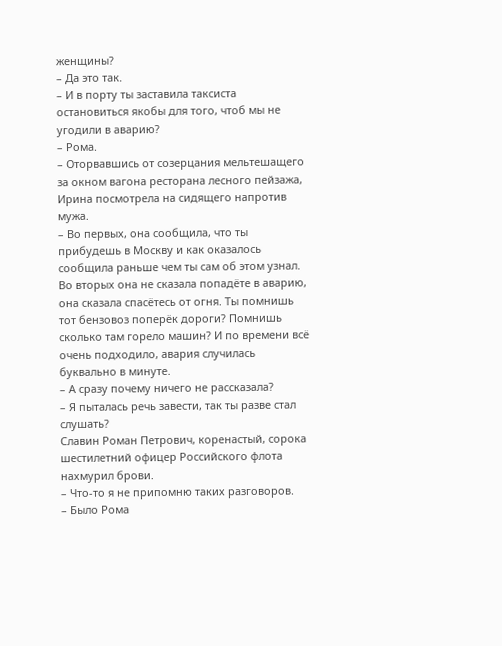женщины?
– Да это так.
– И в порту ты заставила таксиста остановиться якобы для того, чтоб мы не угодили в аварию?
– Рома.
– Оторвавшись от созерцания мельтешащего за окном вагона ресторана лесного пейзажа, Ирина посмотрела на сидящего напротив мужа.
– Во первых, она сообщила, что ты прибудешь в Москву и как оказалось сообщила раньше чем ты сам об этом узнал. Во вторых она не сказала попадёте в аварию, она сказала спасётесь от огня. Ты помнишь тот бензовоз поперёк дороги? Помнишь сколько там горело машин? И по времени всё очень подходило, авария случилась буквально в минуте.
– А сразу почему ничего не рассказала?
– Я пыталась речь завести, так ты разве стал слушать?
Славин Роман Петрович, коренастый, сорока шестилетний офицер Российского флота нахмурил брови.
– Что-то я не припомню таких разговоров.
– Было Рома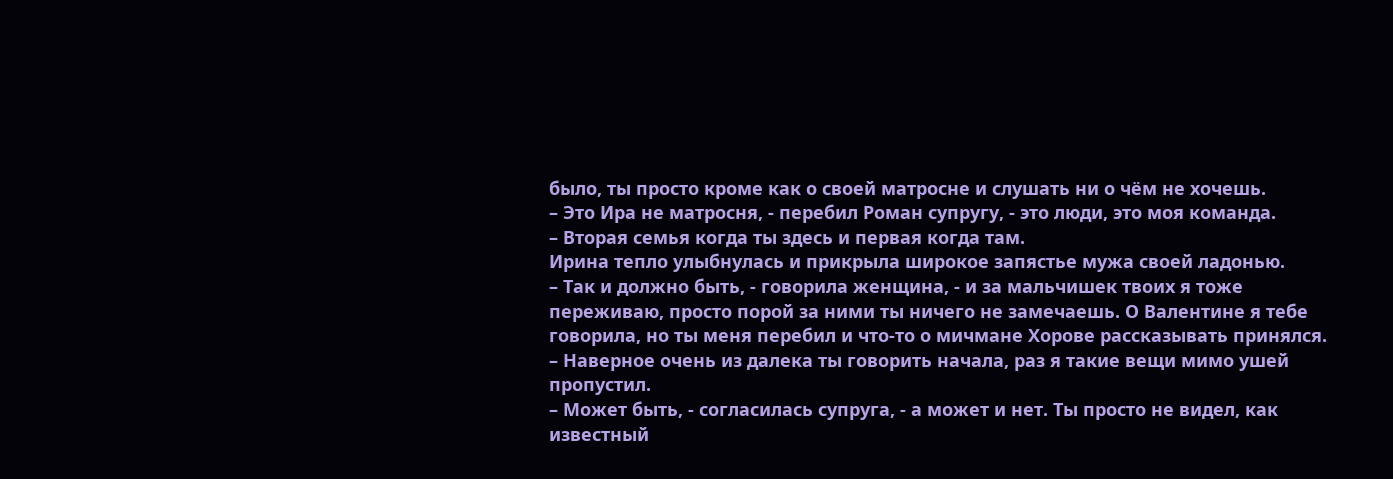было, ты просто кроме как о своей матросне и слушать ни о чём не хочешь.
– Это Ира не матросня, - перебил Роман супругу, - это люди, это моя команда.
– Вторая семья когда ты здесь и первая когда там.
Ирина тепло улыбнулась и прикрыла широкое запястье мужа своей ладонью.
– Так и должно быть, - говорила женщина, - и за мальчишек твоих я тоже переживаю, просто порой за ними ты ничего не замечаешь. О Валентине я тебе говорила, но ты меня перебил и что-то о мичмане Хорове рассказывать принялся.
– Наверное очень из далека ты говорить начала, раз я такие вещи мимо ушей пропустил.
– Может быть, - согласилась супруга, - а может и нет. Ты просто не видел, как известный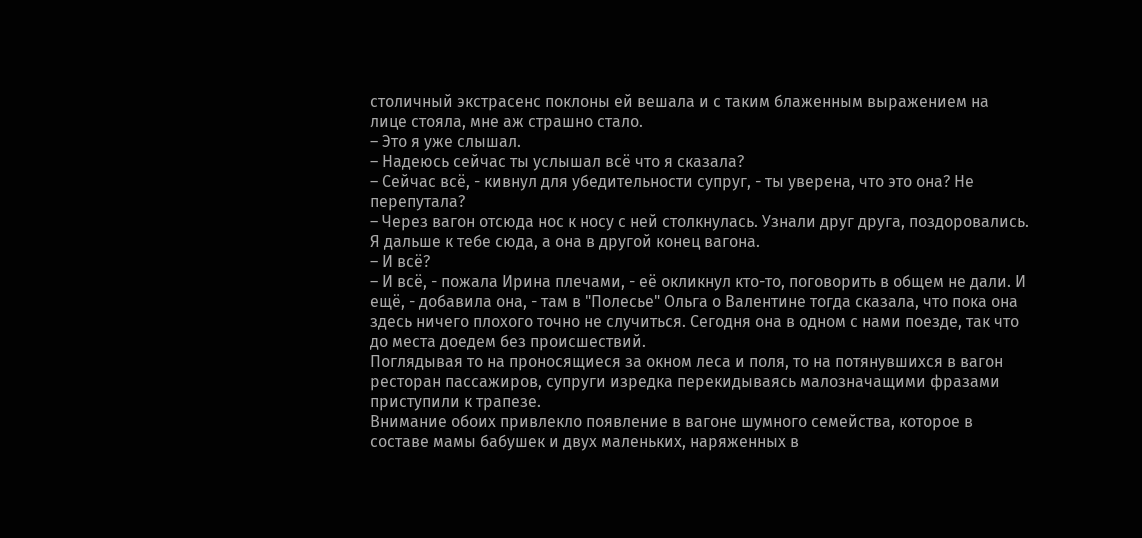столичный экстрасенс поклоны ей вешала и с таким блаженным выражением на лице стояла, мне аж страшно стало.
– Это я уже слышал.
– Надеюсь сейчас ты услышал всё что я сказала?
– Сейчас всё, - кивнул для убедительности супруг, - ты уверена, что это она? Не перепутала?
– Через вагон отсюда нос к носу с ней столкнулась. Узнали друг друга, поздоровались. Я дальше к тебе сюда, а она в другой конец вагона.
– И всё?
– И всё, - пожала Ирина плечами, - её окликнул кто-то, поговорить в общем не дали. И ещё, - добавила она, - там в "Полесье" Ольга о Валентине тогда сказала, что пока она здесь ничего плохого точно не случиться. Сегодня она в одном с нами поезде, так что до места доедем без происшествий.
Поглядывая то на проносящиеся за окном леса и поля, то на потянувшихся в вагон ресторан пассажиров, супруги изредка перекидываясь малозначащими фразами приступили к трапезе.
Внимание обоих привлекло появление в вагоне шумного семейства, которое в составе мамы бабушек и двух маленьких, наряженных в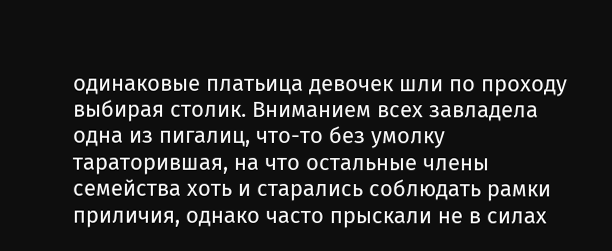одинаковые платьица девочек шли по проходу выбирая столик. Вниманием всех завладела одна из пигалиц, что-то без умолку тараторившая, на что остальные члены семейства хоть и старались соблюдать рамки приличия, однако часто прыскали не в силах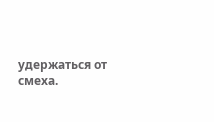удержаться от смеха.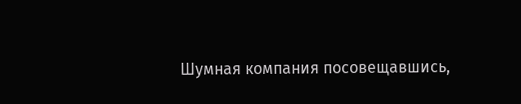Шумная компания посовещавшись,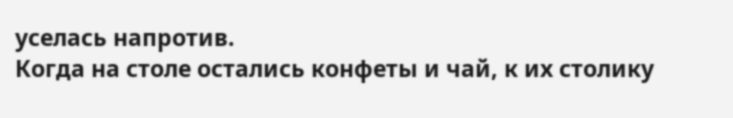уселась напротив.
Когда на столе остались конфеты и чай, к их столику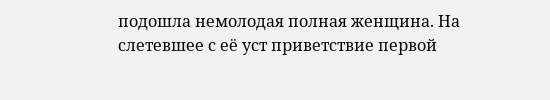подошла немолодая полная женщина. На слетевшее с её уст приветствие первой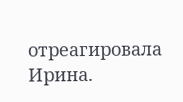отреагировала Ирина.